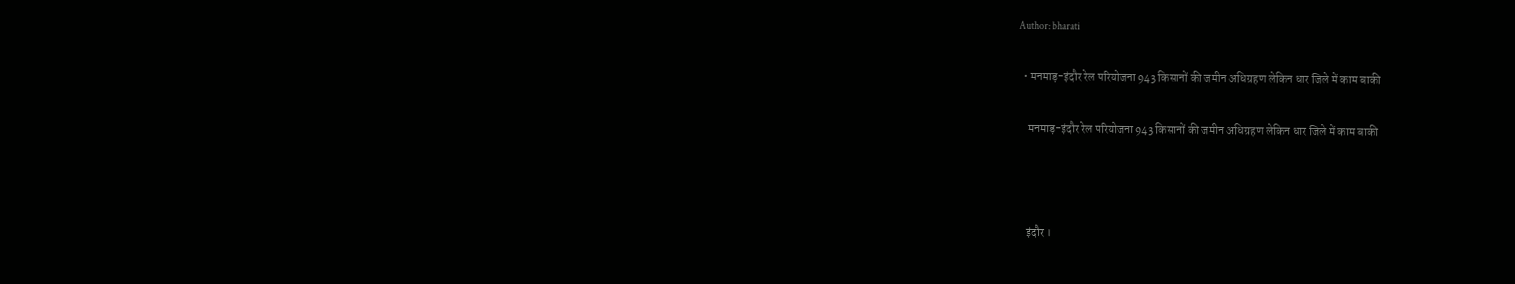Author: bharati

  • मनमाड़-इंदौर रेल परियोजना 943 किसानों की जमीन अधिग्रहण लेकिन धार जिले में काम बाकी

    मनमाड़-इंदौर रेल परियोजना 943 किसानों की जमीन अधिग्रहण लेकिन धार जिले में काम बाकी



    इंदौर ।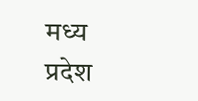मध्य प्रदेश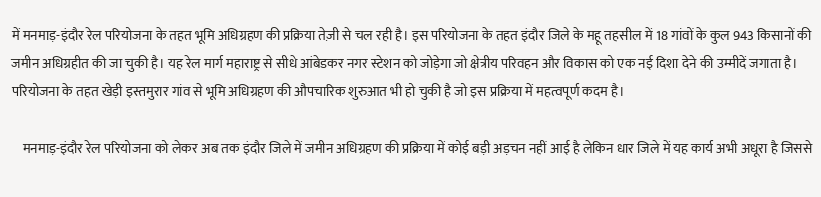में मनमाड़-इंदौर रेल परियोजना के तहत भूमि अधिग्रहण की प्रक्रिया तेज़ी से चल रही है। इस परियोजना के तहत इंदौर जिले के महू तहसील में 18 गांवों के कुल 943 किसानों की जमीन अधिग्रहीत की जा चुकी है। यह रेल मार्ग महाराष्ट्र से सीधे आंबेडकर नगर स्टेशन को जोड़ेगा जो क्षेत्रीय परिवहन और विकास को एक नई दिशा देने की उम्मीदें जगाता है। परियोजना के तहत खेड़ी इस्तमुरार गांव से भूमि अधिग्रहण की औपचारिक शुरुआत भी हो चुकी है जो इस प्रक्रिया में महत्वपूर्ण कदम है।

    मनमाड़-इंदौर रेल परियोजना को लेकर अब तक इंदौर जिले में जमीन अधिग्रहण की प्रक्रिया में कोई बड़ी अड़चन नहीं आई है लेकिन धार जिले में यह कार्य अभी अधूरा है जिससे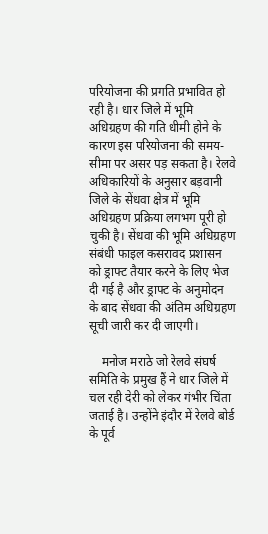परियोजना की प्रगति प्रभावित हो रही है। धार जिले में भूमि अधिग्रहण की गति धीमी होने के कारण इस परियोजना की समय-सीमा पर असर पड़ सकता है। रेलवे अधिकारियों के अनुसार बड़वानी जिले के सेंधवा क्षेत्र में भूमि अधिग्रहण प्रक्रिया लगभग पूरी हो चुकी है। सेंधवा की भूमि अधिग्रहण संबंधी फाइल कसरावद प्रशासन को ड्राफ्ट तैयार करने के लिए भेज दी गई है और ड्राफ्ट के अनुमोदन के बाद सेंधवा की अंतिम अधिग्रहण सूची जारी कर दी जाएगी।

    मनोज मराठे जो रेलवे संघर्ष समिति के प्रमुख हैं ने धार जिले में चल रही देरी को लेकर गंभीर चिंता जताई है। उन्होंने इंदौर में रेलवे बोर्ड के पूर्व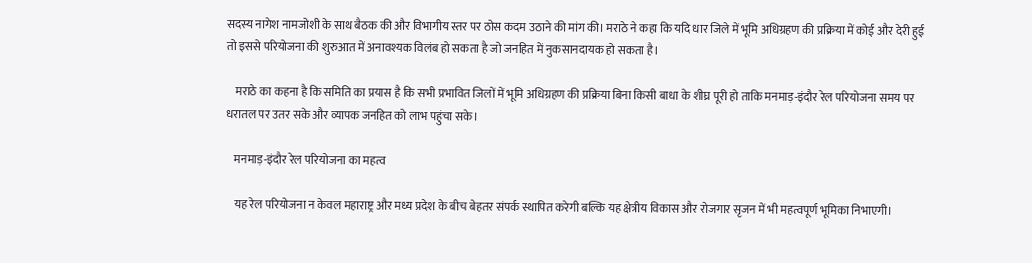सदस्य नागेश नामजोशी के साथ बैठक की और विभागीय स्तर पर ठोस कदम उठाने की मांग की। मराठे ने कहा कि यदि धार जिले में भूमि अधिग्रहण की प्रक्रिया में कोई और देरी हुई तो इससे परियोजना की शुरुआत में अनावश्यक विलंब हो सकता है जो जनहित में नुकसानदायक हो सकता है।

    मराठे का कहना है कि समिति का प्रयास है कि सभी प्रभावित जिलों में भूमि अधिग्रहण की प्रक्रिया बिना किसी बाधा के शीघ्र पूरी हो ताकि मनमाड़-इंदौर रेल परियोजना समय पर धरातल पर उतर सके और व्यापक जनहित को लाभ पहुंचा सके।

    मनमाड़-इंदौर रेल परियोजना का महत्व

    यह रेल परियोजना न केवल महाराष्ट्र और मध्य प्रदेश के बीच बेहतर संपर्क स्थापित करेगी बल्कि यह क्षेत्रीय विकास और रोजगार सृजन में भी महत्वपूर्ण भूमिका निभाएगी।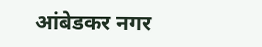आंबेडकर नगर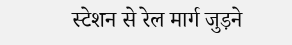स्टेशन से रेल मार्ग जुड़ने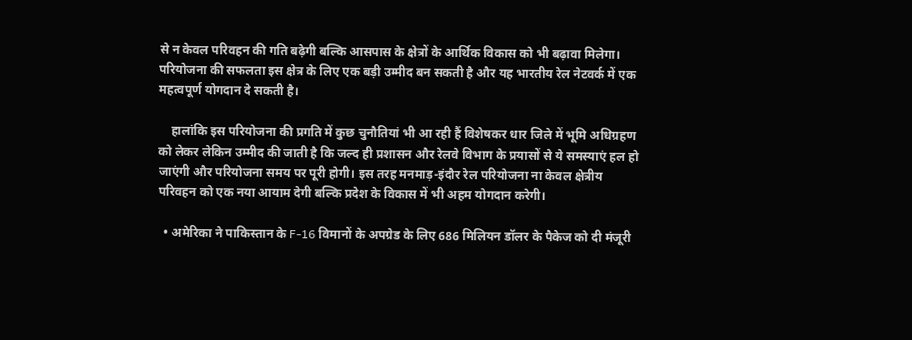से न केवल परिवहन की गति बढ़ेगी बल्कि आसपास के क्षेत्रों के आर्थिक विकास को भी बढ़ावा मिलेगा। परियोजना की सफलता इस क्षेत्र के लिए एक बड़ी उम्मीद बन सकती है और यह भारतीय रेल नेटवर्क में एक महत्वपूर्ण योगदान दे सकती है।

    हालांकि इस परियोजना की प्रगति में कुछ चुनौतियां भी आ रही हैं विशेषकर धार जिले में भूमि अधिग्रहण को लेकर लेकिन उम्मीद की जाती है कि जल्द ही प्रशासन और रेलवे विभाग के प्रयासों से ये समस्याएं हल हो जाएंगी और परियोजना समय पर पूरी होगी। इस तरह मनमाड़-इंदौर रेल परियोजना ना केवल क्षेत्रीय परिवहन को एक नया आयाम देगी बल्कि प्रदेश के विकास में भी अहम योगदान करेगी।

  • अमेरिका ने पाकिस्तान के F-16 विमानों के अपग्रेड के लिए 686 मिलियन डॉलर के पैकेज को दी मंजूरी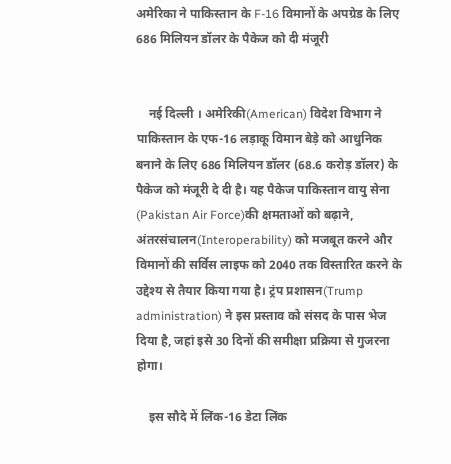अमेरिका ने पाकिस्तान के F-16 विमानों के अपग्रेड के लिए 686 मिलियन डॉलर के पैकेज को दी मंजूरी


    नई दिल्ली । अमेरिकी(American) विदेश विभाग ने पाकिस्तान के एफ-16 लड़ाकू विमान बेड़े को आधुनिक बनाने के लिए 686 मिलियन डॉलर (68.6 करोड़ डॉलर) के पैकेज को मंजूरी दे दी है। यह पैकेज पाकिस्तान वायु सेना (Pakistan Air Force)की क्षमताओं को बढ़ाने, अंतरसंचालन(Interoperability) को मजबूत करने और विमानों की सर्विस लाइफ को 2040 तक विस्तारित करने के उद्देश्य से तैयार किया गया है। ट्रंप प्रशासन(Trump administration) ने इस प्रस्ताव को संसद के पास भेज दिया है, जहां इसे 30 दिनों की समीक्षा प्रक्रिया से गुजरना होगा।

    इस सौदे में लिंक-16 डेटा लिंक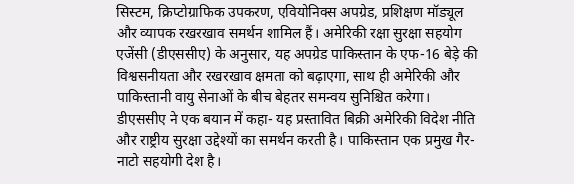सिस्टम, क्रिप्टोग्राफिक उपकरण, एवियोनिक्स अपग्रेड, प्रशिक्षण मॉड्यूल और व्यापक रखरखाव समर्थन शामिल हैं। अमेरिकी रक्षा सुरक्षा सहयोग एजेंसी (डीएससीए) के अनुसार, यह अपग्रेड पाकिस्तान के एफ-16 बेड़े की विश्वसनीयता और रखरखाव क्षमता को बढ़ाएगा, साथ ही अमेरिकी और पाकिस्तानी वायु सेनाओं के बीच बेहतर समन्वय सुनिश्चित करेगा। डीएससीए ने एक बयान में कहा- यह प्रस्तावित बिक्री अमेरिकी विदेश नीति और राष्ट्रीय सुरक्षा उद्देश्यों का समर्थन करती है। पाकिस्तान एक प्रमुख गैर-नाटो सहयोगी देश है।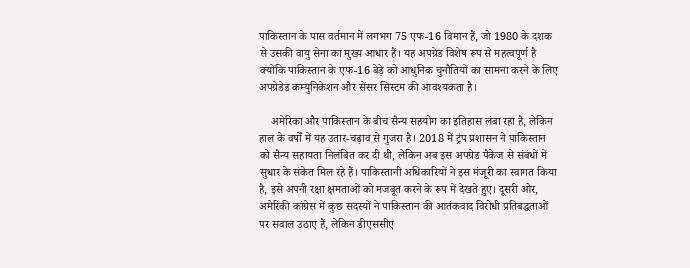पाकिस्तान के पास वर्तमान में लगभग 75 एफ-16 विमान हैं, जो 1980 के दशक से उसकी वायु सेना का मुख्य आधार हैं। यह अपग्रेड विशेष रूप से महत्वपूर्ण है क्योंकि पाकिस्तान के एफ-16 बेड़े को आधुनिक चुनौतियों का सामना करने के लिए अपग्रेडेड कम्युनिकेशन और सेंसर सिस्टम की आवश्यकता है।

    अमेरिका और पाकिस्तान के बीच सैन्य सहयोग का इतिहास लंबा रहा है, लेकिन हाल के वर्षों में यह उतार-चढ़ाव से गुजरा है। 2018 में ट्रंप प्रशासन ने पाकिस्तान को सैन्य सहायता निलंबित कर दी थी, लेकिन अब इस अपग्रेड पैकेज से संबंधों में सुधार के संकेत मिल रहे हैं। पाकिस्तानी अधिकारियों ने इस मंजूरी का स्वागत किया है, इसे अपनी रक्षा क्षमताओं को मजबूत करने के रूप में देखते हुए। दूसरी ओर, अमेरिकी कांग्रेस में कुछ सदस्यों ने पाकिस्तान की आतंकवाद विरोधी प्रतिबद्धताओं पर सवाल उठाए हैं, लेकिन डीएससीए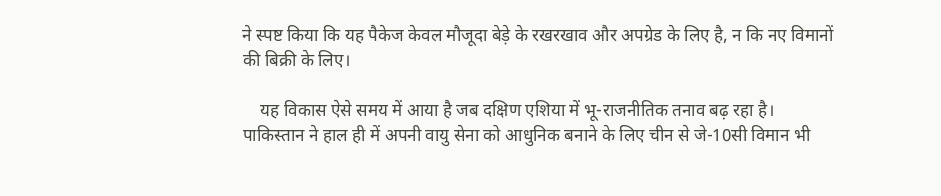ने स्पष्ट किया कि यह पैकेज केवल मौजूदा बेड़े के रखरखाव और अपग्रेड के लिए है, न कि नए विमानों की बिक्री के लिए।

    यह विकास ऐसे समय में आया है जब दक्षिण एशिया में भू-राजनीतिक तनाव बढ़ रहा है। पाकिस्तान ने हाल ही में अपनी वायु सेना को आधुनिक बनाने के लिए चीन से जे-10सी विमान भी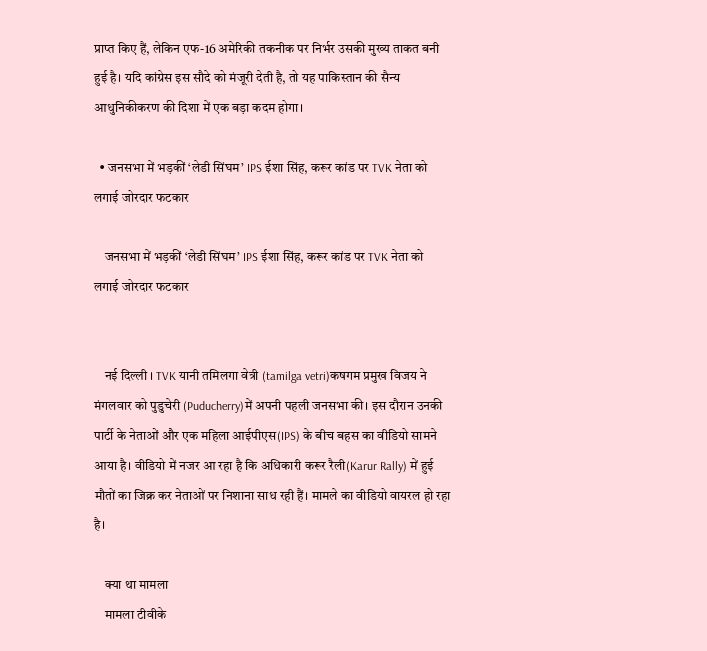प्राप्त किए हैं, लेकिन एफ-16 अमेरिकी तकनीक पर निर्भर उसकी मुख्य ताकत बनी हुई है। यदि कांग्रेस इस सौदे को मंजूरी देती है, तो यह पाकिस्तान की सैन्य आधुनिकीकरण की दिशा में एक बड़ा कदम होगा।

  • जनसभा में भड़कीं ‘लेडी सिंघम’ IPS ईशा सिंह, करूर कांड पर TVK नेता को लगाई जोरदार फटकार

    जनसभा में भड़कीं ‘लेडी सिंघम’ IPS ईशा सिंह, करूर कांड पर TVK नेता को लगाई जोरदार फटकार


    नई दिल्ली । TVK यानी तमिलगा वेत्री (tamilga vetri)कषगम प्रमुख विजय ने मंगलवार को पुडुचेरी (Puducherry)में अपनी पहली जनसभा की। इस दौरान उनकी पार्टी के नेताओं और एक महिला आईपीएस(IPS) के बीच बहस का वीडियो सामने आया है। वीडियो में नजर आ रहा है कि अधिकारी करूर रैली(Karur Rally) में हुई मौतों का जिक्र कर नेताओं पर निशाना साध रही हैं। मामले का वीडियो वायरल हो रहा है।

    क्या था मामला
    मामला टीवीके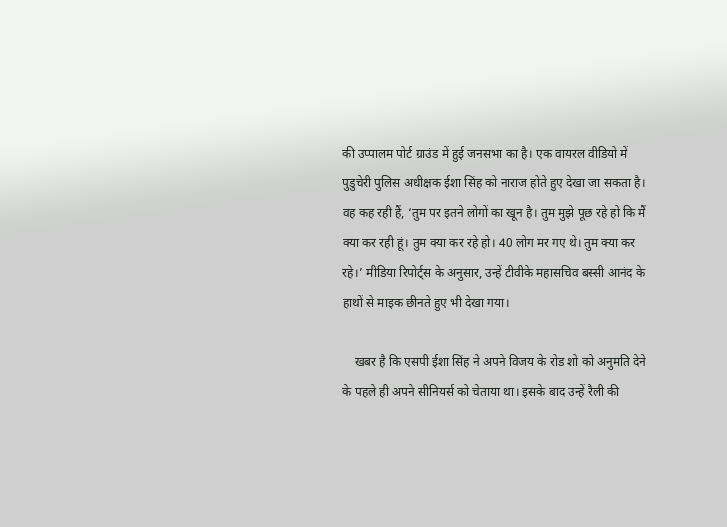की उप्पालम पोर्ट ग्राउंड में हुई जनसभा का है। एक वायरल वीडियो में पुडुचेरी पुलिस अधीक्षक ईशा सिंह को नाराज होते हुए देखा जा सकता है। वह कह रही हैं, ‘तुम पर इतने लोगों का खून है। तुम मुझे पूछ रहे हो कि मैं क्या कर रही हूं। तुम क्या कर रहे हो। 40 लोग मर गए थे। तुम क्या कर रहे।’ मीडिया रिपोर्ट्स के अनुसार, उन्हें टीवीके महासचिव बस्सी आनंद के हाथों से माइक छीनते हुए भी देखा गया।

    खबर है कि एसपी ईशा सिंह ने अपने विजय के रोड शो को अनुमति देने के पहले ही अपने सीनियर्स को चेताया था। इसके बाद उन्हें रैली की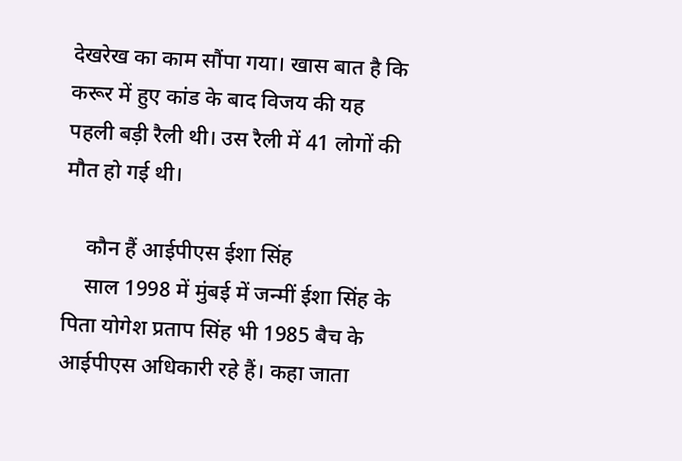देखरेख का काम सौंपा गया। खास बात है कि करूर में हुए कांड के बाद विजय की यह पहली बड़ी रैली थी। उस रैली में 41 लोगों की मौत हो गई थी।

    कौन हैं आईपीएस ईशा सिंह
    साल 1998 में मुंबई में जन्मीं ईशा सिंह के पिता योगेश प्रताप सिंह भी 1985 बैच के आईपीएस अधिकारी रहे हैं। कहा जाता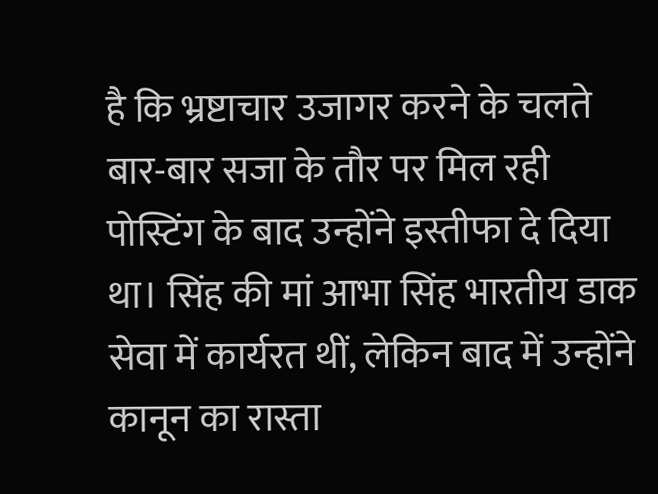है कि भ्रष्टाचार उजागर करने के चलते बार-बार सजा के तौर पर मिल रही पोस्टिंग के बाद उन्होंने इस्तीफा दे दिया था। सिंह की मां आभा सिंह भारतीय डाक सेवा में कार्यरत थीं, लेकिन बाद में उन्होंने कानून का रास्ता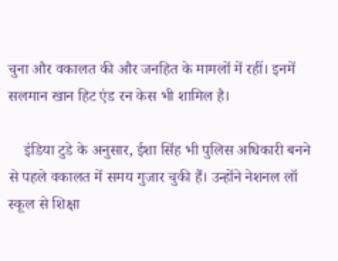चुना और वकालत की और जनहित के मामलों में रहीं। इनमें सलमान खान हिट एंड रन केस भी शामिल है।

    इंडिया टुडे के अनुसार, ईशा सिंह भी पुलिस अधिकारी बनने से पहले वकालत में समय गुजार चुकी हैं। उन्होंने नेशनल लॉ स्कूल से शिक्षा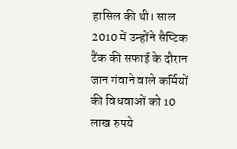हासिल की थी। साल 2010 में उन्होंने सैप्टिक टैंक की सफाई के दौरान जान गंवाने वाले कर्मियों की विधवाओं को 10 लाख रुपये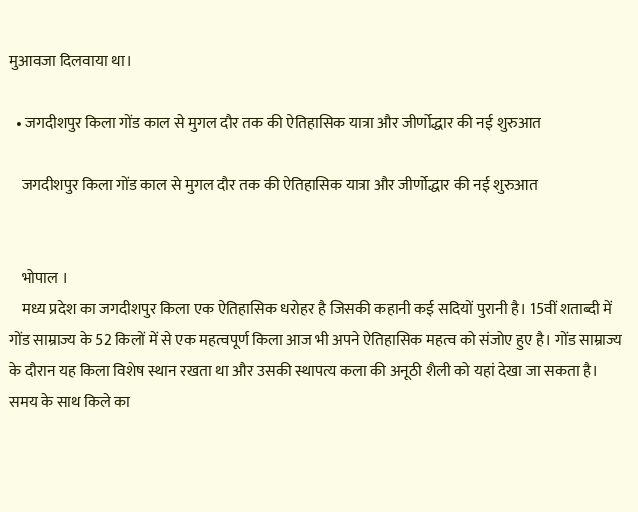मुआवजा दिलवाया था।

  • जगदीशपुर किला गोंड काल से मुगल दौर तक की ऐतिहासिक यात्रा और जीर्णोद्धार की नई शुरुआत

    जगदीशपुर किला गोंड काल से मुगल दौर तक की ऐतिहासिक यात्रा और जीर्णोद्धार की नई शुरुआत


    भोपाल ।
    मध्य प्रदेश का जगदीशपुर किला एक ऐतिहासिक धरोहर है जिसकी कहानी कई सदियों पुरानी है। 15वीं शताब्दी में गोंड साम्राज्य के 52 किलों में से एक महत्वपूर्ण किला आज भी अपने ऐतिहासिक महत्व को संजोए हुए है। गोंड साम्राज्य के दौरान यह किला विशेष स्थान रखता था और उसकी स्थापत्य कला की अनूठी शैली को यहां देखा जा सकता है। समय के साथ किले का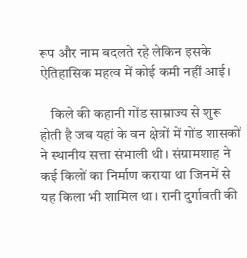रूप और नाम बदलते रहे लेकिन इसके ऐतिहासिक महत्व में कोई कमी नहीं आई।

    किले की कहानी गोंड साम्राज्य से शुरू होती है जब यहां के वन क्षेत्रों में गोंड शासकों ने स्थानीय सत्ता संभाली थी। संग्रामशाह ने कई किलों का निर्माण कराया था जिनमें से यह किला भी शामिल था। रानी दुर्गावती की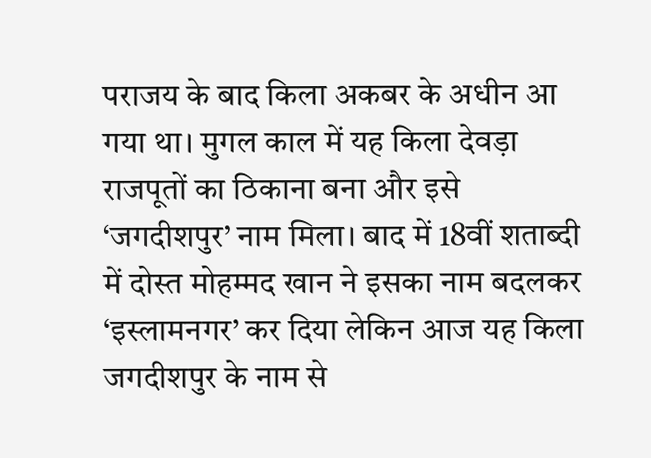पराजय के बाद किला अकबर के अधीन आ गया था। मुगल काल में यह किला देवड़ा राजपूतों का ठिकाना बना और इसे ‘जगदीशपुर’ नाम मिला। बाद में 18वीं शताब्दी में दोस्त मोहम्मद खान ने इसका नाम बदलकर ‘इस्लामनगर’ कर दिया लेकिन आज यह किला जगदीशपुर के नाम से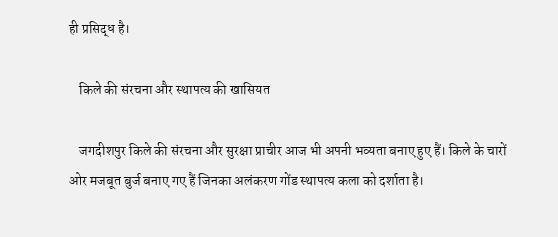ही प्रसिद्ध है।

    किले की संरचना और स्थापत्य की खासियत

    जगदीशपुर किले की संरचना और सुरक्षा प्राचीर आज भी अपनी भव्यता बनाए हुए हैं। किले के चारों ओर मजबूत बुर्ज बनाए गए हैं जिनका अलंकरण गोंड स्थापत्य कला को दर्शाता है।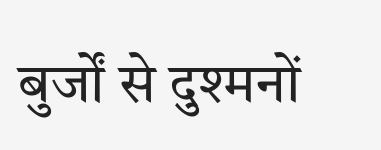बुर्जों से दुश्मनों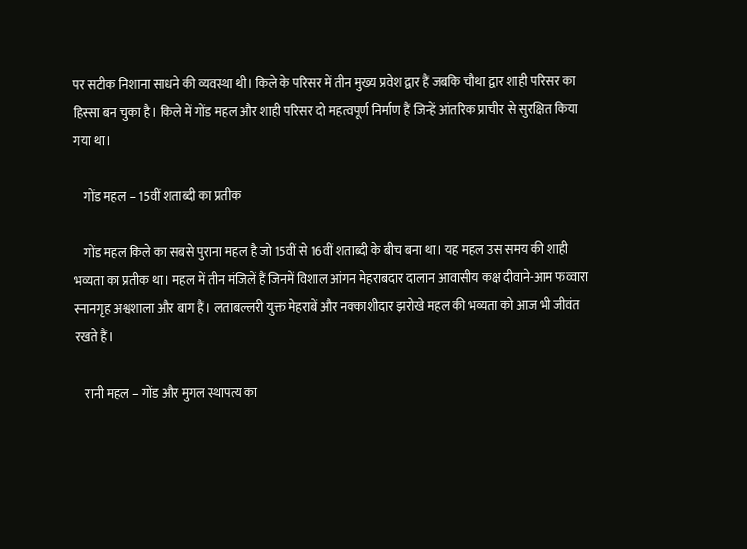पर सटीक निशाना साधने की व्यवस्था थी। किले के परिसर में तीन मुख्य प्रवेश द्वार हैं जबकि चौथा द्वार शाही परिसर का हिस्सा बन चुका है। किले में गोंड महल और शाही परिसर दो महत्वपूर्ण निर्माण हैं जिन्हें आंतरिक प्राचीर से सुरक्षित किया गया था।

    गोंड महल – 15वीं शताब्दी का प्रतीक

    गोंड महल किले का सबसे पुराना महल है जो 15वीं से 16वीं शताब्दी के बीच बना था। यह महल उस समय की शाही भव्यता का प्रतीक था। महल में तीन मंजिलें हैं जिनमें विशाल आंगन मेहराबदार दालान आवासीय कक्ष दीवाने-आम फव्वारा स्नानगृह अश्वशाला और बाग हैं। लताबल्लरी युक्त मेहराबें और नक्काशीदार झरोखे महल की भव्यता को आज भी जीवंत रखते हैं।

    रानी महल – गोंड और मुगल स्थापत्य का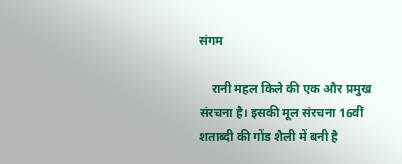संगम

    रानी महल किले की एक और प्रमुख संरचना है। इसकी मूल संरचना 16वीं शताब्दी की गोंड शैली में बनी है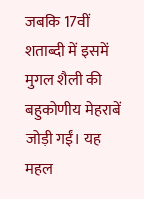जबकि 17वीं शताब्दी में इसमें मुगल शैली की बहुकोणीय मेहराबें जोड़ी गईं। यह महल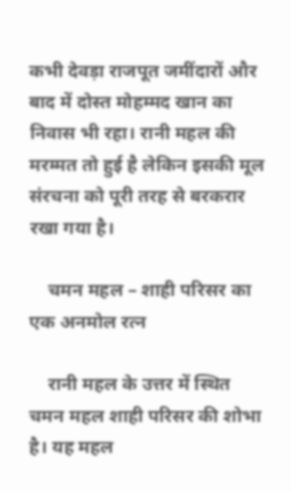कभी देवड़ा राजपूत जमींदारों और बाद में दोस्त मोहम्मद खान का निवास भी रहा। रानी महल की मरम्मत तो हुई है लेकिन इसकी मूल संरचना को पूरी तरह से बरकरार रखा गया है।

    चमन महल – शाही परिसर का एक अनमोल रत्न

    रानी महल के उत्तर में स्थित चमन महल शाही परिसर की शोभा है। यह महल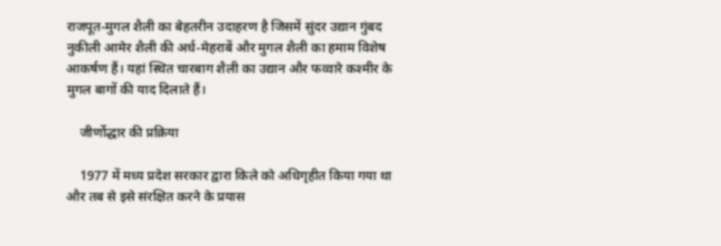राजपूत-मुगल शैली का बेहतरीन उदाहरण है जिसमें सुंदर उद्यान गुंबद नुकीली आमेर शैली की अर्ध-मेहराबें और मुगल शैली का हमाम विशेष आकर्षण हैं। यहां स्थित चारबाग शैली का उद्यान और फव्वारे कश्मीर के मुगल बागों की याद दिलाते हैं।

    जीर्णोद्धार की प्रक्रिया

    1977 में मध्य प्रदेश सरकार द्वारा किले को अधिगृहीत किया गया था और तब से इसे संरक्षित करने के प्रयास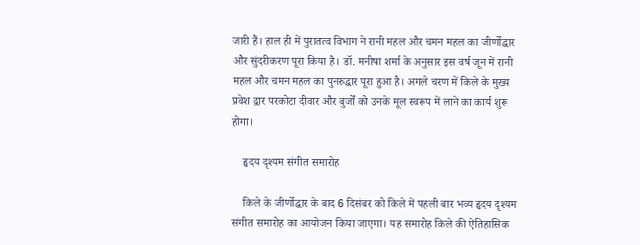जारी हैं। हाल ही में पुरातत्व विभाग ने रानी महल और चमन महल का जीर्णोद्धार और सुंदरीकरण पूरा किया है। डॉ. मनीषा शर्मा के अनुसार इस वर्ष जून में रानी महल और चमन महल का पुनरुद्धार पूरा हुआ है। अगले चरण में किले के मुख्य प्रवेश द्वार परकोटा दीवार और बुर्जों को उनके मूल स्वरूप में लाने का कार्य शुरू होगा।

    हृदय दृश्यम संगीत समारोह

    किले के जीर्णोद्धार के बाद 6 दिसंबर को किले में पहली बार भव्य हृदय दृश्यम संगीत समारोह का आयोजन किया जाएगा। यह समारोह किले की ऐतिहासिक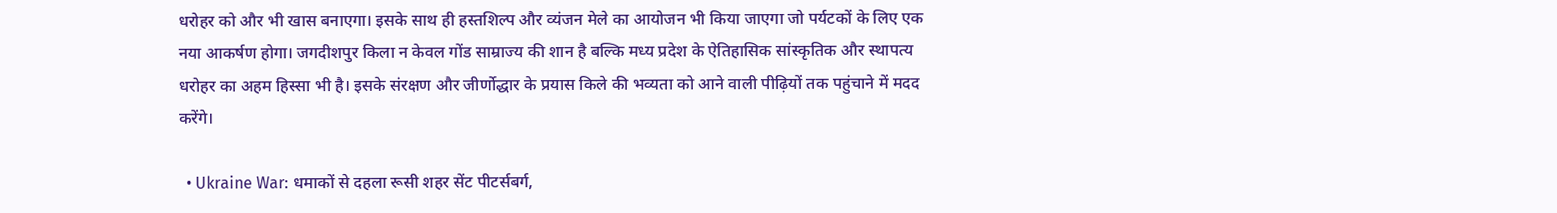धरोहर को और भी खास बनाएगा। इसके साथ ही हस्तशिल्प और व्यंजन मेले का आयोजन भी किया जाएगा जो पर्यटकों के लिए एक नया आकर्षण होगा। जगदीशपुर किला न केवल गोंड साम्राज्य की शान है बल्कि मध्य प्रदेश के ऐतिहासिक सांस्कृतिक और स्थापत्य धरोहर का अहम हिस्सा भी है। इसके संरक्षण और जीर्णोद्धार के प्रयास किले की भव्यता को आने वाली पीढ़ियों तक पहुंचाने में मदद करेंगे।

  • Ukraine War: धमाकों से दहला रूसी शहर सेंट पीटर्सबर्ग,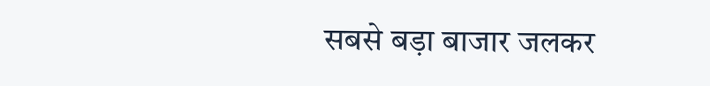सबसे बड़ा बाजार जलकर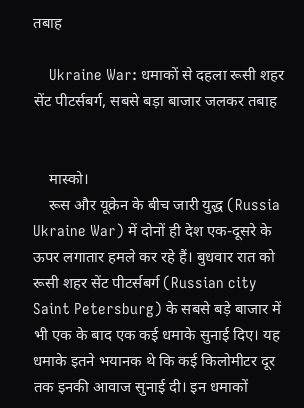तबाह

    Ukraine War: धमाकों से दहला रूसी शहर सेंट पीटर्सबर्ग, सबसे बड़ा बाजार जलकर तबाह


    मास्को।
    रूस और यूक्रेन के बीच जारी युद्ध (Russia Ukraine War) में दोनों ही देश एक-दूसरे के ऊपर लगातार हमले कर रहे हैं। बुधवार रात को रूसी शहर सेंट पीटर्सबर्ग (Russian city Saint Petersburg) के सबसे बड़े बाजार में भी एक के बाद एक कई धमाके सुनाई दिए। यह धमाके इतने भयानक थे कि कई किलोमीटर दूर तक इनकी आवाज सुनाई दी। इन धमाकों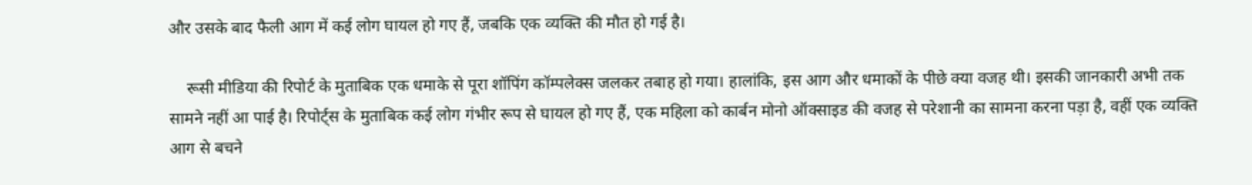और उसके बाद फैली आग में कई लोग घायल हो गए हैं, जबकि एक व्यक्ति की मौत हो गई है।

    रूसी मीडिया की रिपोर्ट के मुताबिक एक धमाके से पूरा शॉपिंग कॉम्पलेक्स जलकर तबाह हो गया। हालांकि, इस आग और धमाकों के पीछे क्या वजह थी। इसकी जानकारी अभी तक सामने नहीं आ पाई है। रिपोर्ट्स के मुताबिक कई लोग गंभीर रूप से घायल हो गए हैं, एक महिला को कार्बन मोनो ऑक्साइड की वजह से परेशानी का सामना करना पड़ा है, वहीं एक व्यक्ति आग से बचने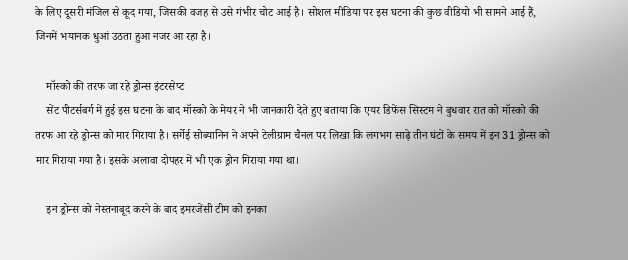के लिए दूसरी मंजिल से कूद गया, जिसकी वजह से उसे गंभीर चोट आई है। सोशल मीडिया पर इस घटना की कुछ वीडियो भी सामने आई हैं, जिनमें भयानक धुआं उठता हुआ नजर आ रहा है।

    मॉस्को की तरफ जा रहे ड्रोन्स इंटरसेप्ट
    सेंट पीटर्सबर्ग में हुई इस घटना के बाद मॉस्को के मेयर ने भी जानकारी देते हुए बताया कि एयर डिफेंस सिस्टम ने बुधवार रात को मॉस्को की तरफ आ रहे ड्रोन्स को मार गिराया है। सर्गेई सोब्यानिन ने अपने टेलीग्राम चैनल पर लिखा कि लगभग साढ़े तीन घंटों के समय में इन 31 ड्रोन्स को मार गिराया गया है। इसके अलावा दोपहर में भी एक ड्रोन गिराया गया था।

    इन ड्रोन्स को नेस्तनाबूद करने के बाद इमरजेंसी टीम को इनका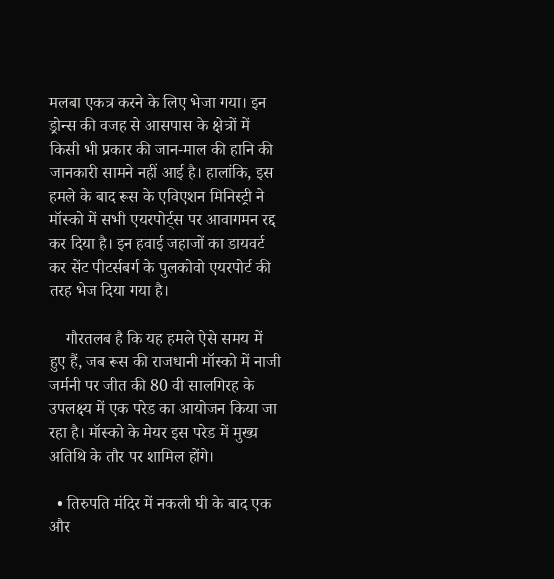मलबा एकत्र करने के लिए भेजा गया। इन ड्रोन्स की वजह से आसपास के क्षेत्रों में किसी भी प्रकार की जान-माल की हानि की जानकारी सामने नहीं आई है। हालांकि, इस हमले के बाद रूस के एविएशन मिनिस्ट्री ने मॉस्को में सभी एयरपोर्ट्स पर आवागमन रद्द कर दिया है। इन हवाई जहाजों का डायवर्ट कर सेंट पीटर्सबर्ग के पुलकोवो एयरपोर्ट की तरह भेज दिया गया है।

    गौरतलब है कि यह हमले ऐसे समय में हुए हैं, जब रूस की राजधानी मॉस्को में नाजी जर्मनी पर जीत की 80 वी सालगिरह के उपलक्ष्य में एक परेड का आयोजन किया जा रहा है। मॉस्को के मेयर इस परेड में मुख्य अतिथि के तौर पर शामिल होंगे।

  • तिरुपति मंदिर में नकली घी के बाद एक और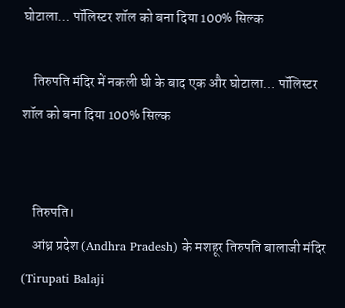घोटाला… पॉलिस्टर शॉल को बना दिया 100% सिल्क

    तिरुपति मंदिर में नकली घी के बाद एक और घोटाला… पॉलिस्टर शॉल को बना दिया 100% सिल्क


    तिरुपति।
    आंध्र प्रदेश (Andhra Pradesh) के मशहूर तिरुपति बालाजी मंदिर (Tirupati Balaji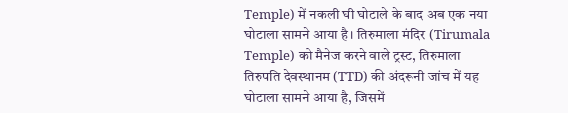Temple) में नकली घी घोटाले के बाद अब एक नया घोटाला सामने आया है। तिरुमाला मंदिर (Tirumala Temple) को मैनेज करने वाले ट्रस्ट, तिरुमाला तिरुपति देवस्थानम (TTD) की अंदरूनी जांच में यह घोटाला सामने आया है, जिसमें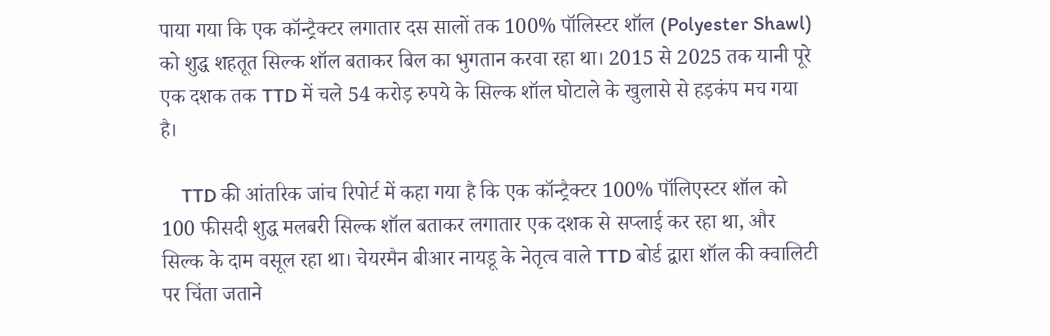पाया गया कि एक कॉन्ट्रैक्टर लगातार दस सालों तक 100% पॉलिस्टर शॉल (Polyester Shawl) को शुद्ध शहतूत सिल्क शॉल बताकर बिल का भुगतान करवा रहा था। 2015 से 2025 तक यानी पूरे एक दशक तक TTD में चले 54 करोड़ रुपये के सिल्क शॉल घोटाले के खुलासे से हड़कंप मच गया है।

    TTD की आंतरिक जांच रिपोर्ट में कहा गया है कि एक कॉन्ट्रैक्टर 100% पॉलिएस्टर शॉल को 100 फीसदी शुद्ध मलबरी सिल्क शॉल बताकर लगातार एक दशक से सप्लाई कर रहा था, और सिल्क के दाम वसूल रहा था। चेयरमैन बीआर नायडू के नेतृत्व वाले TTD बोर्ड द्वारा शॉल की क्वालिटी पर चिंता जताने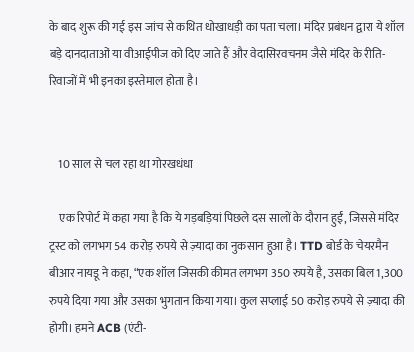के बाद शुरू की गई इस जांच से कथित धोखाधड़ी का पता चला। मंदिर प्रबंधन द्वारा ये शॉल बड़े दानदाताओं या वीआईपीज को दिए जाते हैं और वेदासिरवचनम जैसे मंदिर के रीति-रिवाजों में भी इनका इस्तेमाल होता है।


    10 साल से चल रहा था गोरखधंधा

    एक रिपोर्ट में कहा गया है कि ये गड़बड़ियां पिछले दस सालों के दौरान हुईं, जिससे मंदिर ट्रस्ट को लगभग 54 करोड़ रुपये से ज़्यादा का नुकसान हुआ है। TTD बोर्ड के चेयरमैन बीआर नायडू ने कहा, “एक शॉल जिसकी कीमत लगभग 350 रुपये है, उसका बिल 1,300 रुपये दिया गया और उसका भुगतान किया गया। कुल सप्लाई 50 करोड़ रुपये से ज़्यादा की होगी। हमने ACB (एंटी-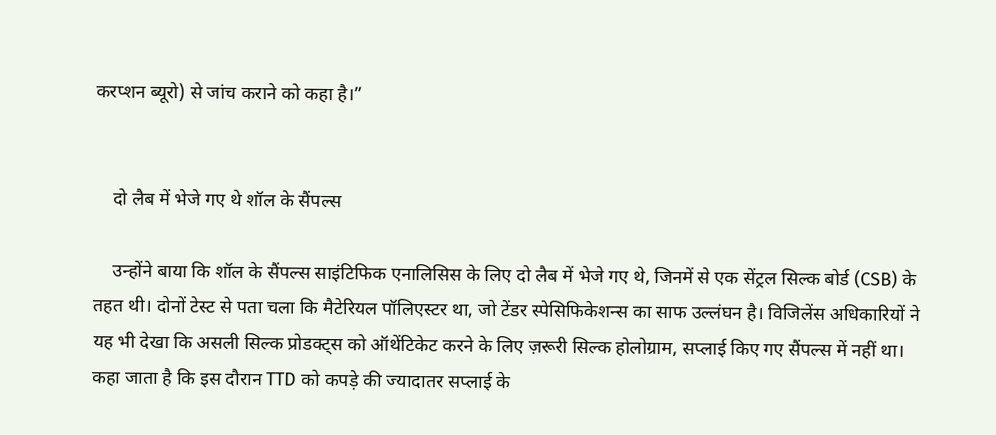करप्शन ब्यूरो) से जांच कराने को कहा है।”


    दो लैब में भेजे गए थे शॉल के सैंपल्स

    उन्होंने बाया कि शॉल के सैंपल्स साइंटिफिक एनालिसिस के लिए दो लैब में भेजे गए थे, जिनमें से एक सेंट्रल सिल्क बोर्ड (CSB) के तहत थी। दोनों टेस्ट से पता चला कि मैटेरियल पॉलिएस्टर था, जो टेंडर स्पेसिफिकेशन्स का साफ उल्लंघन है। विजिलेंस अधिकारियों ने यह भी देखा कि असली सिल्क प्रोडक्ट्स को ऑथेंटिकेट करने के लिए ज़रूरी सिल्क होलोग्राम, सप्लाई किए गए सैंपल्स में नहीं था। कहा जाता है कि इस दौरान TTD को कपड़े की ज्यादातर सप्लाई के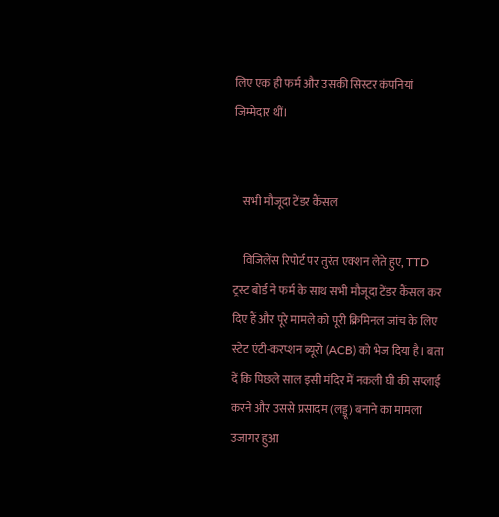लिए एक ही फर्म और उसकी सिस्टर कंपनियां जिम्मेदार थीं।


    सभी मौजूदा टेंडर कैंसल

    विजिलेंस रिपोर्ट पर तुरंत एक्शन लेते हुए, TTD ट्रस्ट बोर्ड ने फर्म के साथ सभी मौजूदा टेंडर कैंसल कर दिए हैं और पूरे मामले को पूरी क्रिमिनल जांच के लिए स्टेट एंटी-करप्शन ब्यूरो (ACB) को भेज दिया है। बता दें कि पिछले साल इसी मंदिर में नकली घी की सप्लाई करने और उससे प्रसादम (लड्डू) बनाने का मामला उजागर हुआ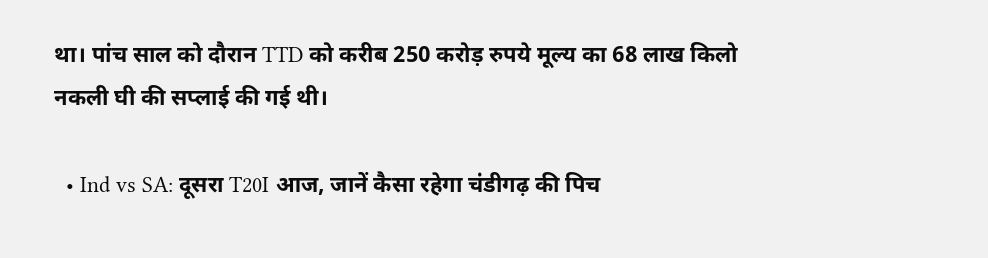था। पांच साल को दौरान TTD को करीब 250 करोड़ रुपये मूल्य का 68 लाख किलो नकली घी की सप्लाई की गई थी।

  • Ind vs SA: दूसरा T20I आज, जानें कैसा रहेगा चंडीगढ़ की पिच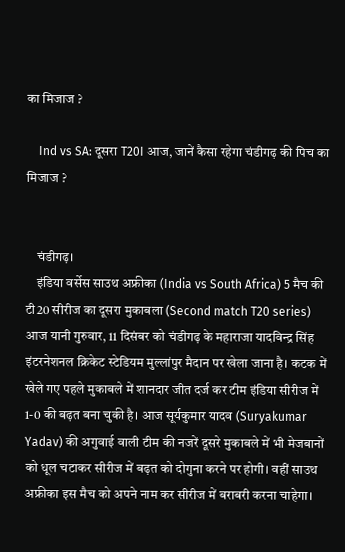का मिजाज ?

    Ind vs SA: दूसरा T20I आज, जानें कैसा रहेगा चंडीगढ़ की पिच का मिजाज ?


    चंडीगढ़।
    इंडिया वर्सेस साउथ अफ्रीका (India vs South Africa) 5 मैच की टी20 सीरीज का दूसरा मुकाबला (Second match T20 series) आज यानी गुरुवार, 11 दिसंबर को चंडीगढ़ के महाराजा यादविन्द्र सिंह इंटरनेशनल क्रिकेट स्टेडियम मुल्लांपुर मैदान पर खेला जाना है। कटक में खेले गए पहले मुकाबले में शानदार जीत दर्ज कर टीम इंडिया सीरीज में 1-0 की बढ़त बना चुकी है। आज सूर्यकुमार यादव (Suryakumar Yadav) की अगुवाई वाली टीम की नजरें दूसरे मुकाबले में भी मेजबानों को धूल चटाकर सीरीज में बढ़त को दोगुना करने पर होगी। वहीं साउथ अफ्रीका इस मैच को अपने नाम कर सीरीज में बराबरी करना चाहेगा।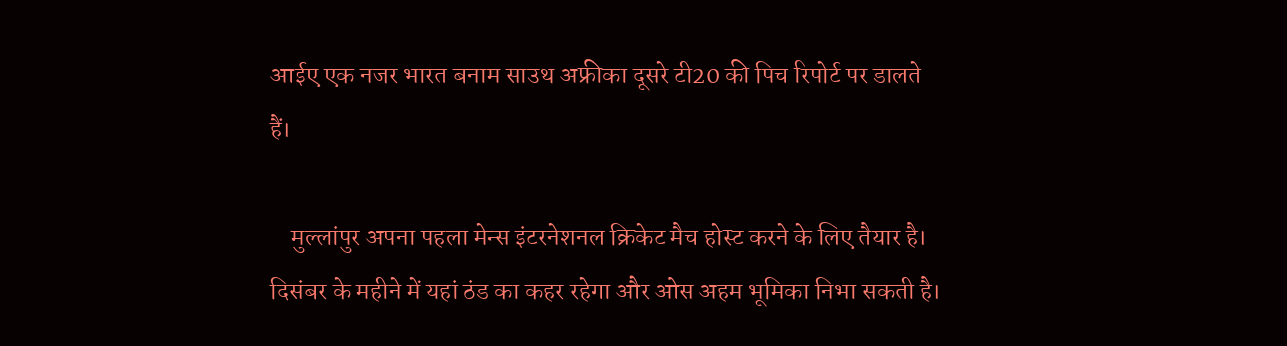आईए एक नजर भारत बनाम साउथ अफ्रीका दूसरे टी20 की पिच रिपोर्ट पर डालते हैं।

    मुल्लांपुर अपना पहला मेन्स इंटरनेशनल क्रिकेट मैच होस्ट करने के लिए तैयार है। दिसंबर के महीने में यहां ठंड का कहर रहेगा और ओस अहम भूमिका निभा सकती है।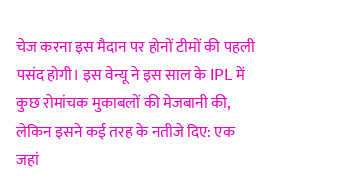चेज करना इस मैदान पर होनों टीमों की पहली पसंद होगी। इस वेन्यू ने इस साल के IPL में कुछ रोमांचक मुकाबलों की मेजबानी की, लेकिन इसने कई तरह के नतीजे दिए: एक जहां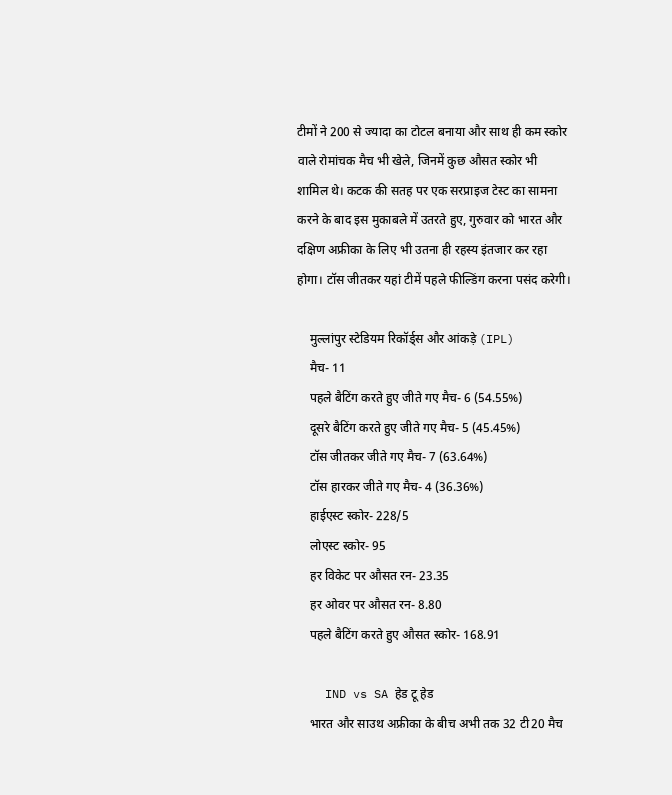टीमों ने 200 से ज्यादा का टोटल बनाया और साथ ही कम स्कोर वाले रोमांचक मैच भी खेले, जिनमें कुछ औसत स्कोर भी शामिल थे। कटक की सतह पर एक सरप्राइज टेस्ट का सामना करने के बाद इस मुकाबले में उतरते हुए, गुरुवार को भारत और दक्षिण अफ्रीका के लिए भी उतना ही रहस्य इंतजार कर रहा होगा। टॉस जीतकर यहां टीमें पहले फील्डिंग करना पसंद करेगी।

    मुल्लांपुर स्टेडियम रिकॉर्ड्स और आंकड़े (IPL)
    मैच- 11
    पहले बैटिंग करते हुए जीते गए मैच- 6 (54.55%)
    दूसरे बैटिंग करते हुए जीते गए मैच- 5 (45.45%)
    टॉस जीतकर जीते गए मैच- 7 (63.64%)
    टॉस हारकर जीते गए मैच- 4 (36.36%)
    हाईएस्ट स्कोर- 228/5
    लोएस्ट स्कोर- 95
    हर विकेट पर औसत रन- 23.35
    हर ओवर पर औसत रन- 8.80
    पहले बैटिंग करते हुए औसत स्कोर- 168.91

    IND vs SA हेड टू हेड
    भारत और साउथ अफ्रीका के बीच अभी तक 32 टी20 मैच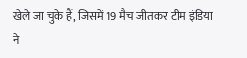खेले जा चुके हैं, जिसमें 19 मैच जीतकर टीम इंडिया ने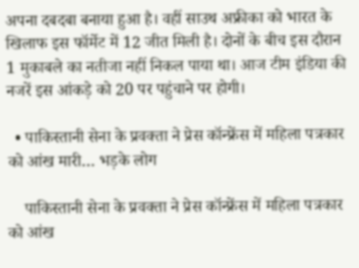अपना दबदबा बनाया हुआ है। वहीं साउथ अफ्रीका को भारत के खिलाफ इस फॉर्मेट में 12 जीत मिली है। दोनों के बीच इस दौरान 1 मुकाबले का नतीजा नहीं निकल पाया था। आज टीम इंडिया की नजरें इस आंकड़े को 20 पर पहुंचाने पर होगी।

  • पाकिस्तानी सेना के प्रवक्ता ने प्रेस कॉन्फ्रेंस में महिला पत्रकार को आंख मारी… भड़के लोग

    पाकिस्तानी सेना के प्रवक्ता ने प्रेस कॉन्फ्रेंस में महिला पत्रकार को आंख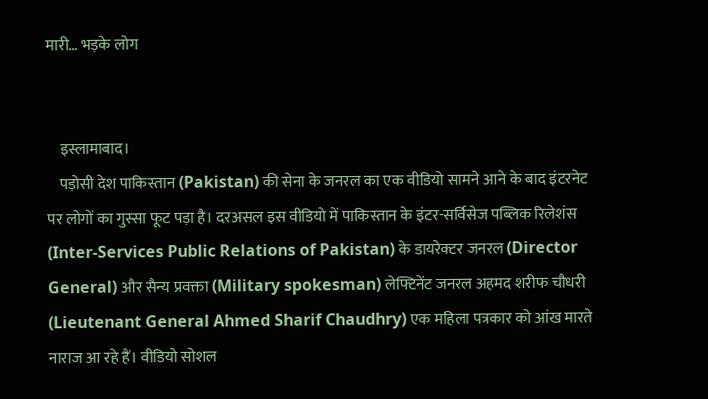मारी… भड़के लोग


    इस्लामाबाद।
    पड़ोसी देश पाकिस्तान (Pakistan) की सेना के जनरल का एक वीडियो सामने आने के बाद इंटरनेट पर लोगों का गुस्सा फूट पड़ा है। दरअसल इस वीडियो में पाकिस्तान के इंटर-सर्विसेज पब्लिक रिलेशंस (Inter-Services Public Relations of Pakistan) के डायरेक्टर जनरल (Director General) और सैन्य प्रवक्ता (Military spokesman) लेफ्टिनेंट जनरल अहमद शरीफ चौधरी (Lieutenant General Ahmed Sharif Chaudhry) एक महिला पत्रकार को आंख मारते नाराज आ रहे हैं। वीडियो सोशल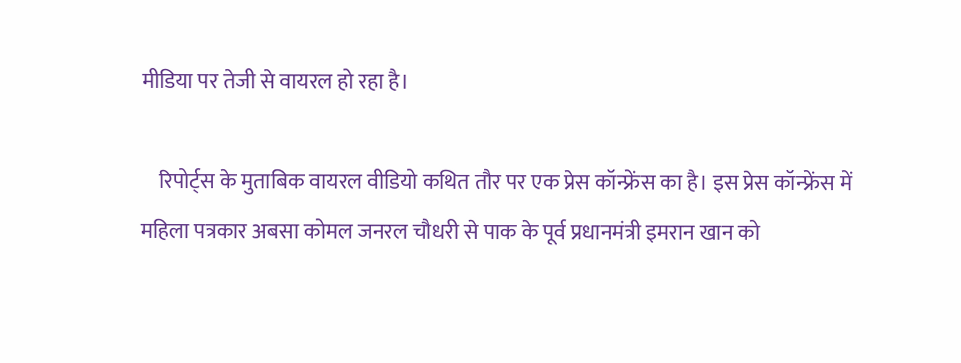मीडिया पर तेजी से वायरल हो रहा है।

    रिपोर्ट्स के मुताबिक वायरल वीडियो कथित तौर पर एक प्रेस कॉन्फ्रेंस का है। इस प्रेस कॉन्फ्रेंस में महिला पत्रकार अबसा कोमल जनरल चौधरी से पाक के पूर्व प्रधानमंत्री इमरान खान को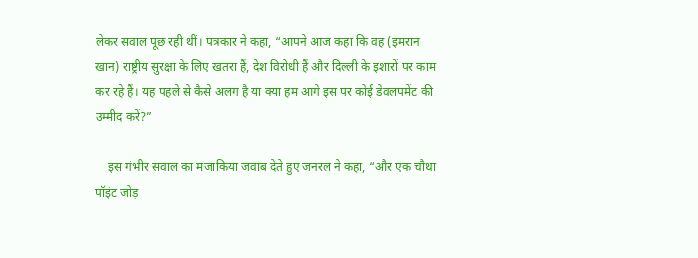लेकर सवाल पूछ रही थीं। पत्रकार ने कहा, “आपने आज कहा कि वह (इमरान खान) राष्ट्रीय सुरक्षा के लिए खतरा हैं, देश विरोधी हैं और दिल्ली के इशारों पर काम कर रहे हैं। यह पहले से कैसे अलग है या क्या हम आगे इस पर कोई डेवलपमेंट की उम्मीद करें?”

    इस गंभीर सवाल का मजाकिया जवाब देते हुए जनरल ने कहा, “और एक चौथा पॉइंट जोड़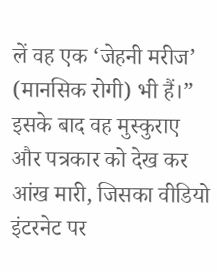लें वह एक ‘जेहनी मरीज’ (मानसिक रोगी) भी हैं।” इसके बाद वह मुस्कुराए और पत्रकार को देख कर आंख मारी, जिसका वीडियो इंटरनेट पर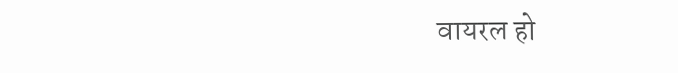वायरल हो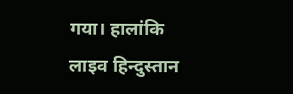गया। हालांकि लाइव हिन्दुस्तान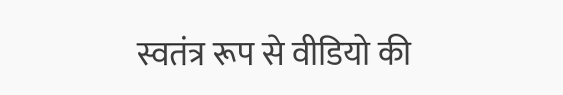स्वतंत्र रूप से वीडियो की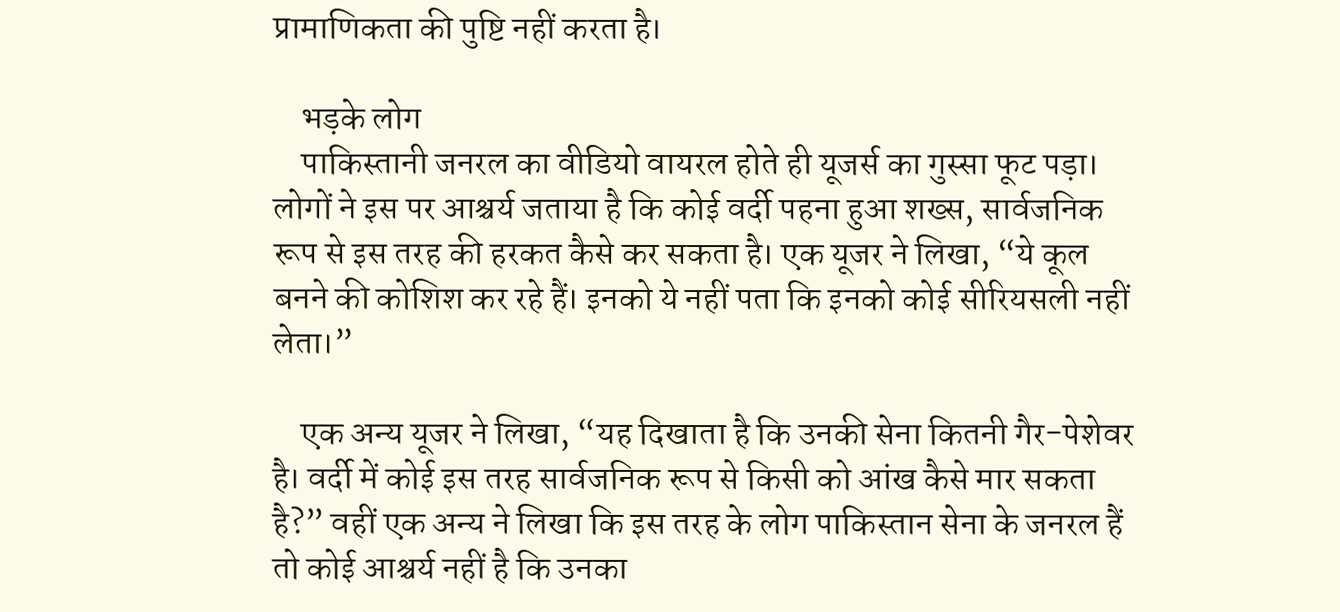प्रामाणिकता की पुष्टि नहीं करता है।

    भड़के लोग
    पाकिस्तानी जनरल का वीडियो वायरल होते ही यूजर्स का गुस्सा फूट पड़ा। लोगों ने इस पर आश्चर्य जताया है कि कोई वर्दी पहना हुआ शख्स, सार्वजनिक रूप से इस तरह की हरकत कैसे कर सकता है। एक यूजर ने लिखा, “ये कूल बनने की कोशिश कर रहे हैं। इनको ये नहीं पता कि इनको कोई सीरियसली नहीं लेता।”

    एक अन्य यूजर ने लिखा, “यह दिखाता है कि उनकी सेना कितनी गैर-पेशेवर है। वर्दी में कोई इस तरह सार्वजनिक रूप से किसी को आंख कैसे मार सकता है?” वहीं एक अन्य ने लिखा कि इस तरह के लोग पाकिस्तान सेना के जनरल हैं तो कोई आश्चर्य नहीं है कि उनका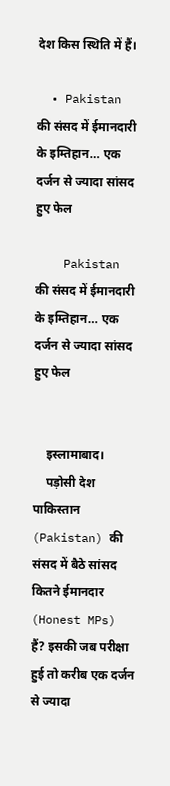देश किस स्थिति में हैं।

  • Pakistan की संसद में ईमानदारी के इम्तिहान… एक दर्जन से ज्यादा सांसद हुए फेल

    Pakistan की संसद में ईमानदारी के इम्तिहान… एक दर्जन से ज्यादा सांसद हुए फेल


    इस्लामाबाद।
    पड़ोसी देश पाकिस्तान (Pakistan) की संसद में बैठे सांसद कितने ईमानदार (Honest MPs) हैं? इसकी जब परीक्षा हुई तो करीब एक दर्जन से ज्यादा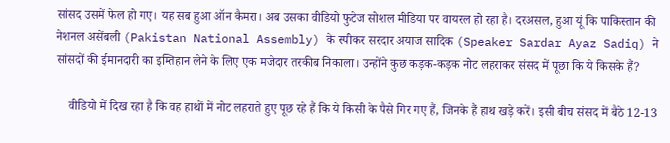सांसद उसमें फेल हो गए। यह सब हुआ ऑन कैमरा। अब उसका वीडियो फुटेज सोशल मीडिया पर वायरल हो रहा है। दरअसल, हुआ यूं कि पाकिस्तान की नेशनल असेंबली (Pakistan National Assembly) के स्पीकर सरदार अयाज सादिक (Speaker Sardar Ayaz Sadiq) ने सांसदों की ईमानदारी का इम्तिहान लेने के लिए एक मजेदार तरकीब निकाला। उन्होंने कुछ कड़क-कड़क नोट लहराकर संसद में पूछा कि ये किसके हैं?

    वीडियो में दिख रहा है कि वह हाथों में नोट लहराते हुए पूछ रहे हैं कि ये किसी के पैसे गिर गए हैं, जिनके हैं हाथ खड़े करें। इसी बीच संसद में बैठे 12-13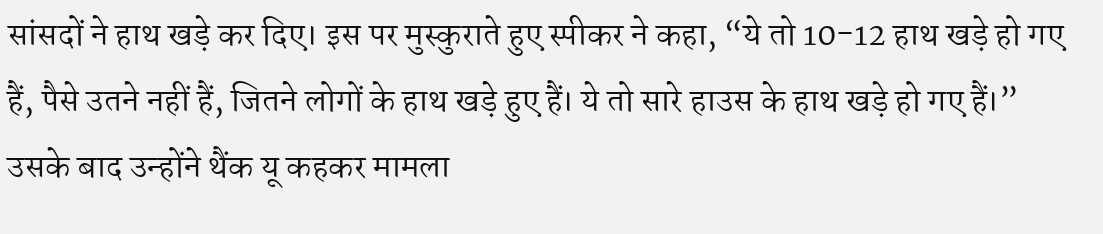सांसदों ने हाथ खड़े कर दिए। इस पर मुस्कुराते हुए स्पीकर ने कहा, “ये तो 10-12 हाथ खड़े हो गए हैं, पैसे उतने नहीं हैं, जितने लोगों के हाथ खड़े हुए हैं। ये तो सारे हाउस के हाथ खड़े हो गए हैं।” उसके बाद उन्होंने थैंक यू कहकर मामला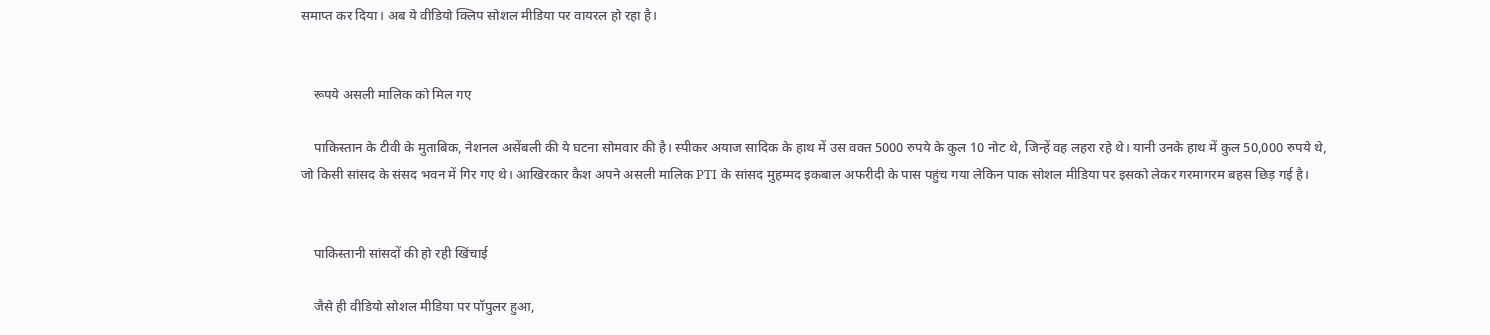समाप्त कर दिया। अब ये वीडियो क्लिप सोशल मीडिया पर वायरल हो रहा है।


    रूपये असली मालिक को मिल गए

    पाकिस्तान के टीवी के मुताबिक, नेशनल असेंबली की ये घटना सोमवार की है। स्पीकर अयाज सादिक के हाथ में उस वक्त 5000 रुपये के कुल 10 नोट थे, जिन्हें वह लहरा रहे थे। यानी उनके हाथ में कुल 50,000 रुपये थे, जो किसी सांसद के संसद भवन में गिर गए थे। आखिरकार कैश अपने असली मालिक PTI के सांसद मुहम्मद इकबाल अफरीदी के पास पहुंच गया लेकिन पाक सोशल मीडिया पर इसको लेकर गरमागरम बहस छिड़ गई है।


    पाकिस्तानी सांसदों की हो रही खिंचाई

    जैसे ही वीडियो सोशल मीडिया पर पॉपुलर हुआ,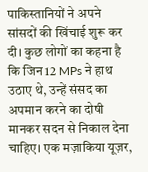पाकिस्तानियों ने अपने सांसदों की खिंचाई शुरू कर दी। कुछ लोगों का कहना है कि जिन 12 MPs ने हाथ उठाए थे, उन्हें संसद का अपमान करने का दोषी मानकर सदन से निकाल देना चाहिए। एक मज़ाकिया यूज़र,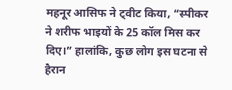महनूर आसिफ ने ट्वीट किया, “स्पीकर ने शरीफ भाइयों के 25 कॉल मिस कर दिए।” हालांकि, कुछ लोग इस घटना से हैरान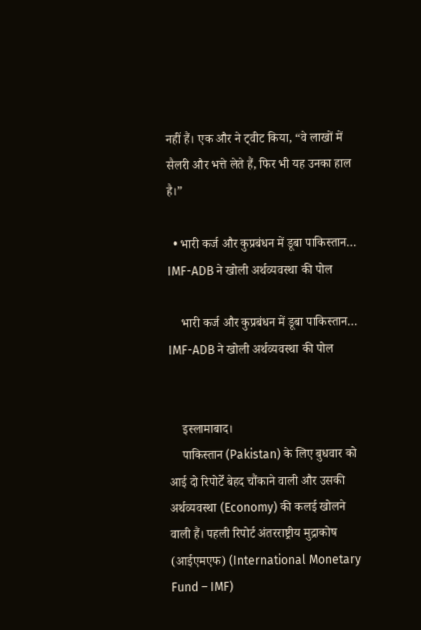नहीं हैं। एक और ने ट्वीट किया, “वे लाखों में सैलरी और भत्ते लेते हैं, फिर भी यह उनका हाल है।”

  • भारी कर्ज और कुप्रबंधन में डूबा पाकिस्तान… IMF-ADB ने खोली अर्थव्यवस्था की पोल

    भारी कर्ज और कुप्रबंधन में डूबा पाकिस्तान… IMF-ADB ने खोली अर्थव्यवस्था की पोल


    इस्लामाबाद।
    पाकिस्तान (Pakistan) के लिए बुधवार को आई दो रिपोर्टें बेहद चौंकाने वाली और उसकी अर्थव्यवस्था (Economy) की कलई खोलने वाली हैं। पहली रिपोर्ट अंतरराष्ट्रीय मुद्राकोष (आईएमएफ) (International Monetary Fund – IMF)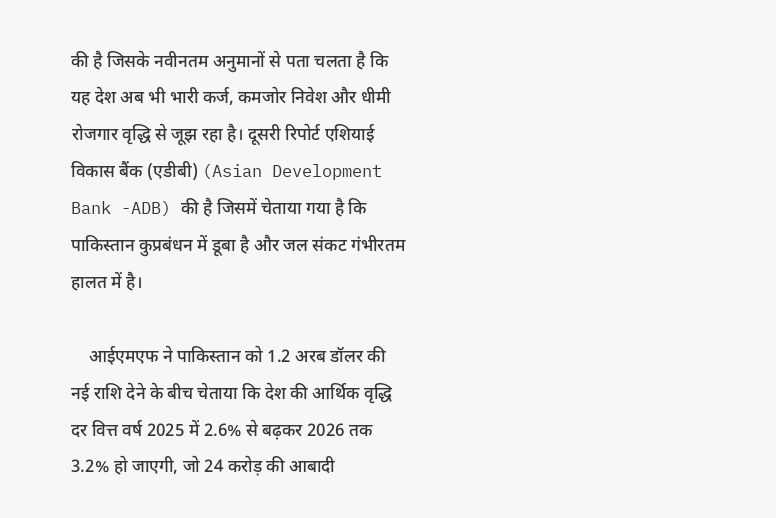की है जिसके नवीनतम अनुमानों से पता चलता है कि यह देश अब भी भारी कर्ज, कमजोर निवेश और धीमी रोजगार वृद्धि से जूझ रहा है। दूसरी रिपोर्ट एशियाई विकास बैंक (एडीबी) (Asian Development Bank -ADB) की है जिसमें चेताया गया है कि पाकिस्तान कुप्रबंधन में डूबा है और जल संकट गंभीरतम हालत में है।

    आईएमएफ ने पाकिस्तान को 1.2 अरब डॉलर की नई राशि देने के बीच चेताया कि देश की आर्थिक वृद्धि दर वित्त वर्ष 2025 में 2.6% से बढ़कर 2026 तक 3.2% हो जाएगी, जो 24 करोड़ की आबादी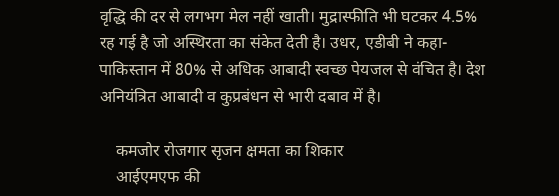वृद्धि की दर से लगभग मेल नहीं खाती। मुद्रास्फीति भी घटकर 4.5% रह गई है जो अस्थिरता का संकेत देती है। उधर, एडीबी ने कहा- पाकिस्तान में 80% से अधिक आबादी स्वच्छ पेयजल से वंचित है। देश अनियंत्रित आबादी व कुप्रबंधन से भारी दबाव में है।

    कमजोर रोजगार सृजन क्षमता का शिकार
    आईएमएफ की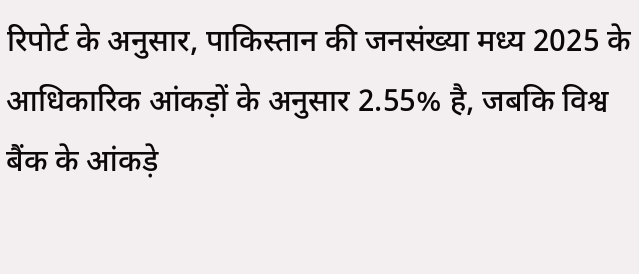रिपोर्ट के अनुसार, पाकिस्तान की जनसंख्या मध्य 2025 के आधिकारिक आंकड़ों के अनुसार 2.55% है, जबकि विश्व बैंक के आंकड़े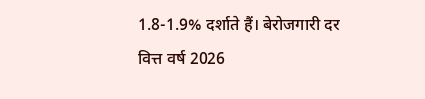1.8-1.9% दर्शाते हैं। बेरोजगारी दर वित्त वर्ष 2026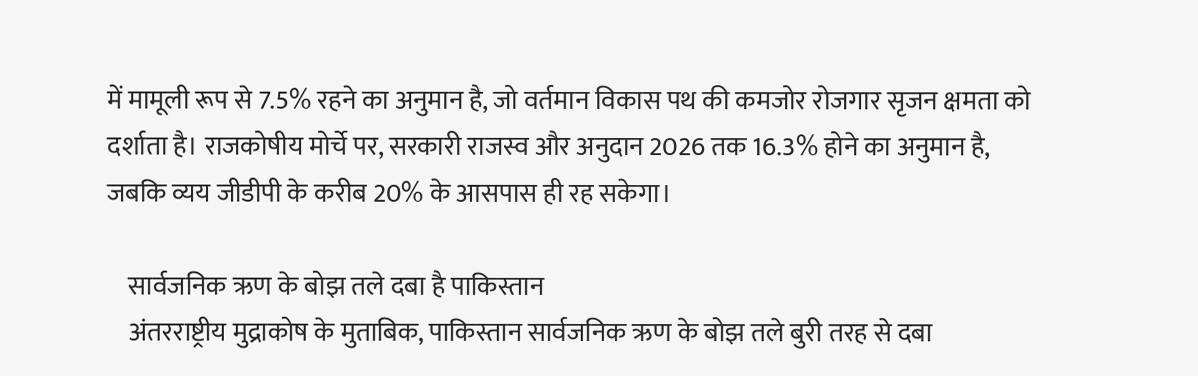में मामूली रूप से 7.5% रहने का अनुमान है, जो वर्तमान विकास पथ की कमजोर रोजगार सृजन क्षमता को दर्शाता है। राजकोषीय मोर्चे पर, सरकारी राजस्व और अनुदान 2026 तक 16.3% होने का अनुमान है, जबकि व्यय जीडीपी के करीब 20% के आसपास ही रह सकेगा।

    सार्वजनिक ऋण के बोझ तले दबा है पाकिस्तान
    अंतरराष्ट्रीय मुद्राकोष के मुताबिक, पाकिस्तान सार्वजनिक ऋण के बोझ तले बुरी तरह से दबा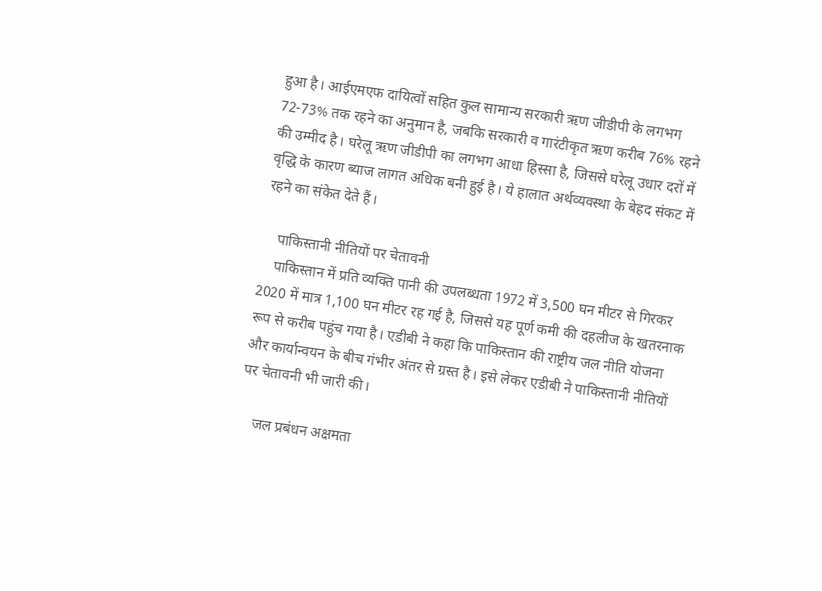हुआ है। आईएमएफ दायित्वों सहित कुल सामान्य सरकारी ऋण जीडीपी के लगभग 72-73% तक रहने का अनुमान है, जबकि सरकारी व गारंटीकृत ऋण करीब 76% रहने की उम्मीद है। घरेलू ऋण जीडीपी का लगभग आधा हिस्सा है, जिससे घरेलू उधार दरों में वृद्धि के कारण ब्याज लागत अधिक बनी हुई है। ये हालात अर्थव्यवस्था के बेहद संकट में रहने का संकेत देते हैं।

    पाकिस्तानी नीतियों पर चेतावनी
    पाकिस्तान में प्रति व्यक्ति पानी की उपलब्धता 1972 में 3,500 घन मीटर से गिरकर 2020 में मात्र 1,100 घन मीटर रह गई है, जिससे यह पूर्ण कमी की दहलीज के खतरनाक रूप से करीब पहुंच गया है। एडीबी ने कहा कि पाकिस्तान की राष्ट्रीय जल नीति योजना और कार्यान्वयन के बीच गंभीर अंतर से ग्रस्त है। इसे लेकर एडीबी ने पाकिस्तानी नीतियों पर चेतावनी भी जारी की।

    जल प्रबंधन अक्षमता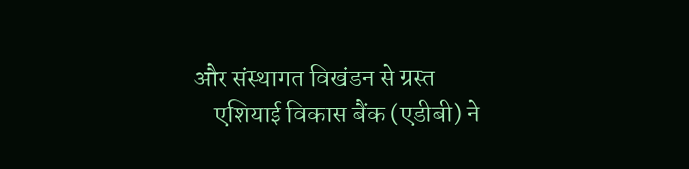और संस्थागत विखंडन से ग्रस्त
    एशियाई विकास बैंक (एडीबी) ने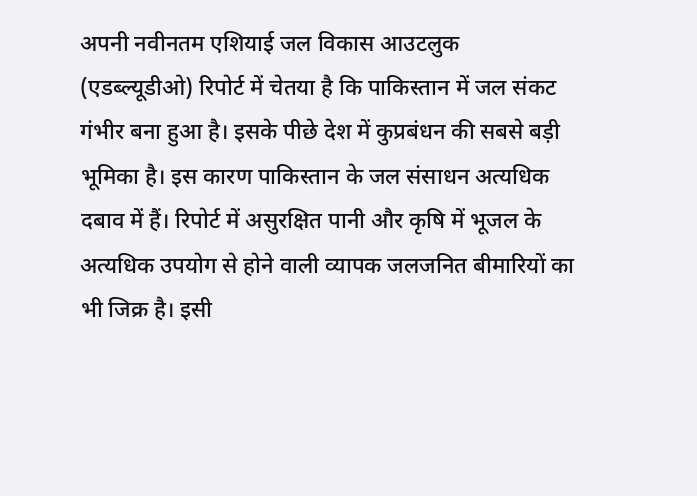अपनी नवीनतम एशियाई जल विकास आउटलुक (एडब्ल्यूडीओ) रिपोर्ट में चेतया है कि पाकिस्तान में जल संकट गंभीर बना हुआ है। इसके पीछे देश में कुप्रबंधन की सबसे बड़ी भूमिका है। इस कारण पाकिस्तान के जल संसाधन अत्यधिक दबाव में हैं। रिपोर्ट में असुरक्षित पानी और कृषि में भूजल के अत्यधिक उपयोग से होने वाली व्यापक जलजनित बीमारियों का भी जिक्र है। इसी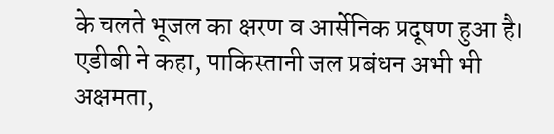के चलते भूजल का क्षरण व आर्सेनिक प्रदूषण हुआ है। एडीबी ने कहा, पाकिस्तानी जल प्रबंधन अभी भी अक्षमता,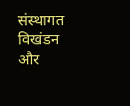संस्थागत विखंडन और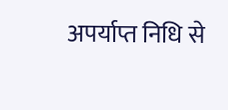अपर्याप्त निधि से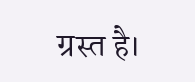ग्रस्त है।